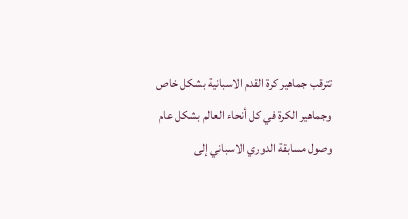تترقب جماهير كرة القدم الاسبانية بشكل خاص وجماهير الكرة في كل أنحاء العالم بشكل عام وصول مسابقة الدوري الاسباني إلى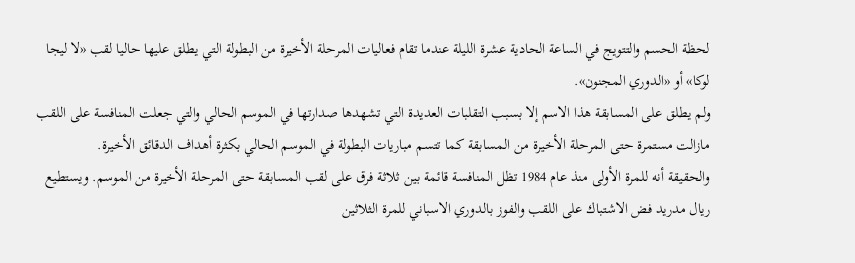لحظة الحسم والتتويج في الساعة الحادية عشرة الليلة عندما تقام فعاليات المرحلة الأخيرة من البطولة التي يطلق عليها حاليا لقب «لا ليجا لوكا» أو «الدوري المجنون».
ولم يطلق على المسابقة هذا الاسم إلا بسبب التقلبات العديدة التي تشهدها صدارتها في الموسم الحالي والتي جعلت المنافسة على اللقب مازالت مستمرة حتى المرحلة الأخيرة من المسابقة كما تتسم مباريات البطولة في الموسم الحالي بكثرة أهداف الدقائق الأخيرة.
والحقيقة أنه للمرة الأولى منذ عام 1984 تظل المنافسة قائمة بين ثلاثة فرق على لقب المسابقة حتى المرحلة الأخيرة من الموسم. ويستطيع ريال مدريد فض الاشتباك على اللقب والفوز بالدوري الاسباني للمرة الثلاثين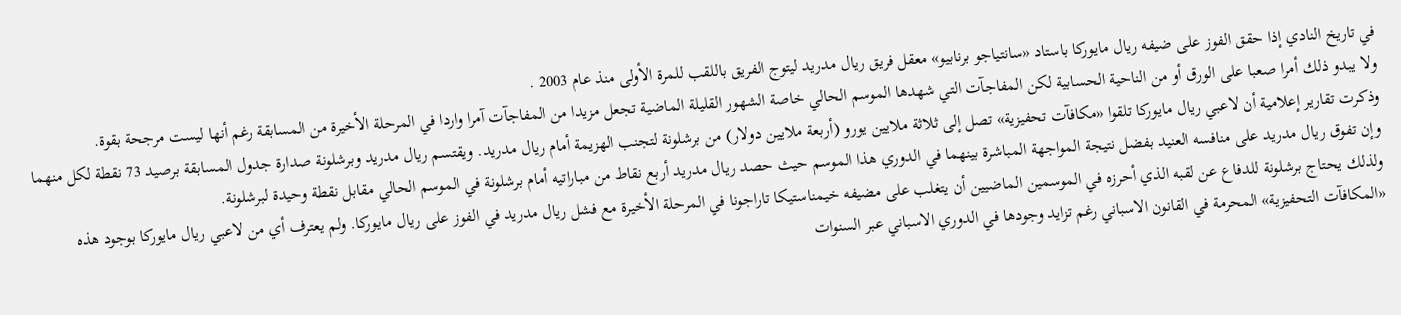في تاريخ النادي إذا حقق الفوز على ضيفه ريال مايوركا باستاد «سانتياجو برنابيو» معقل فريق ريال مدريد ليتوج الفريق باللقب للمرة الأولى منذ عام 2003 .
ولا يبدو ذلك أمرا صعبا على الورق أو من الناحية الحسابية لكن المفاجآت التي شهدها الموسم الحالي خاصة الشهور القليلة الماضية تجعل مزيدا من المفاجآت آمرا واردا في المرحلة الأخيرة من المسابقة رغم أنها ليست مرجحة بقوة.
وذكرت تقارير إعلامية أن لاعبي ريال مايوركا تلقوا «مكافآت تحفيزية» تصل إلى ثلاثة ملايين يورو (أربعة ملايين دولار) من برشلونة لتجنب الهزيمة أمام ريال مدريد. ويقتسم ريال مدريد وبرشلونة صدارة جدول المسابقة برصيد 73 نقطة لكل منهما وإن تفوق ريال مدريد على منافسه العنيد بفضل نتيجة المواجهة المباشرة بينهما في الدوري هذا الموسم حيث حصد ريال مدريد أربع نقاط من مباراتيه أمام برشلونة في الموسم الحالي مقابل نقطة وحيدة لبرشلونة.
ولذلك يحتاج برشلونة للدفاع عن لقبه الذي أحرزه في الموسمين الماضيين أن يتغلب على مضيفه خيمناستيكا تاراجونا في المرحلة الأخيرة مع فشل ريال مدريد في الفوز على ريال مايوركا. ولم يعترف أي من لاعبي ريال مايوركا بوجود هذه «المكافآت التحفيزية» المحرمة في القانون الاسباني رغم تزايد وجودها في الدوري الاسباني عبر السنوات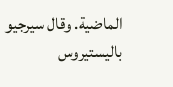الماضية. وقال سيرجيو باليستيروس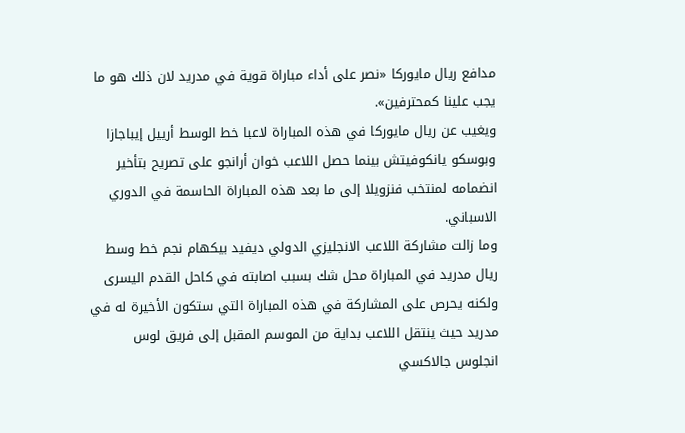مدافع ريال مايوركا «نصر على أداء مباراة قوية في مدريد لان ذلك هو ما يجب علينا كمحترفين».
ويغيب عن ريال مايوركا في هذه المباراة لاعبا خط الوسط أرييل إيباجازا وبوسكو يانكوفيتش بينما حصل اللاعب خوان أرانجو على تصريح بتأخير انضمامه لمنتخب فنزويلا إلى ما بعد هذه المباراة الحاسمة في الدوري الاسباني.
وما زالت مشاركة اللاعب الانجليزي الدولي ديفيد بيكهام نجم خط وسط ريال مدريد في المباراة محل شك بسبب اصابته في كاحل القدم اليسرى ولكنه يحرص على المشاركة في هذه المباراة التي ستكون الأخيرة له في مدريد حيث ينتقل اللاعب بداية من الموسم المقبل إلى فريق لوس انجلوس جالاكسي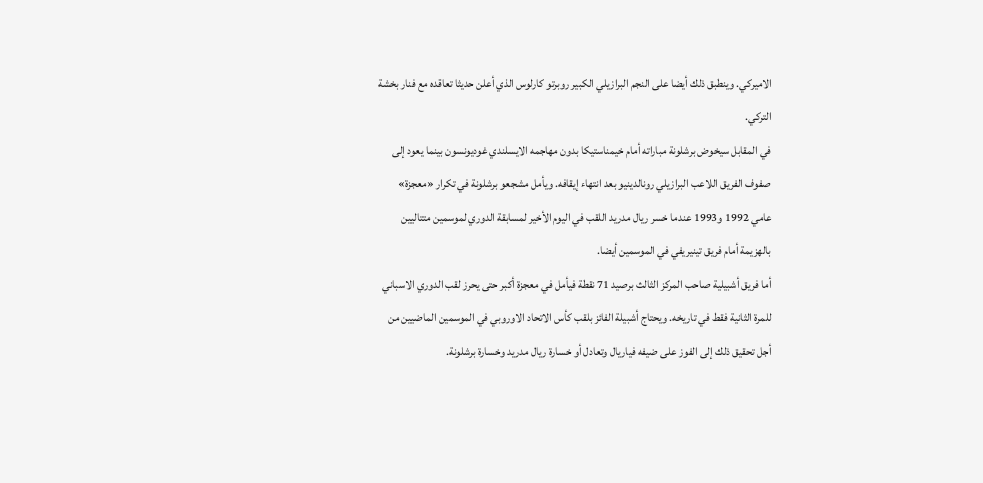الاميركي. وينطبق ذلك أيضا على النجم البرازيلي الكبير روبرتو كارلوس الذي أعلن حديثا تعاقده مع فنار بخشة التركي.
في المقابل سيخوض برشلونة مباراته أمام خيمناستيكا بدون مهاجمه الايسلندي غوديونسون بينما يعود إلى صفوف الفريق اللاعب البرازيلي رونالدينيو بعد انتهاء إيقافه. ويأمل مشجعو برشلونة في تكرار «معجزة» عامي 1992 و1993 عندما خسر ريال مدريد اللقب في اليوم الأخير لمسابقة الدوري لموسمين متتاليين بالهزيمة أمام فريق تينيريفي في الموسمين أيضا.
أما فريق أشبيلية صاحب المركز الثالث برصيد 71 نقطة فيأمل في معجزة أكبر حتى يحرز لقب الدوري الاسباني للمرة الثانية فقط في تاريخه. ويحتاج أشبيلة الفائز بلقب كأس الاتحاد الاوروبي في الموسمين الماضيين من أجل تحقيق ذلك إلى الفوز على ضيفه فياريال وتعادل أو خسارة ريال مدريد وخسارة برشلونة.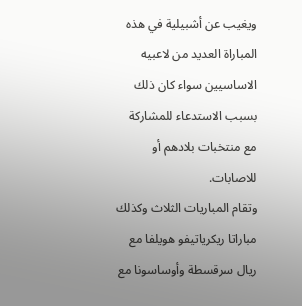ويغيب عن أشبيلية في هذه المباراة العديد من لاعبيه الاساسيين سواء كان ذلك بسبب الاستدعاء للمشاركة مع منتخبات بلادهم أو للاصابات.
وتقام المباريات الثلاث وكذلك مباراتا ريكرياتيفو هويلفا مع ريال سرقسطة وأوساسونا مع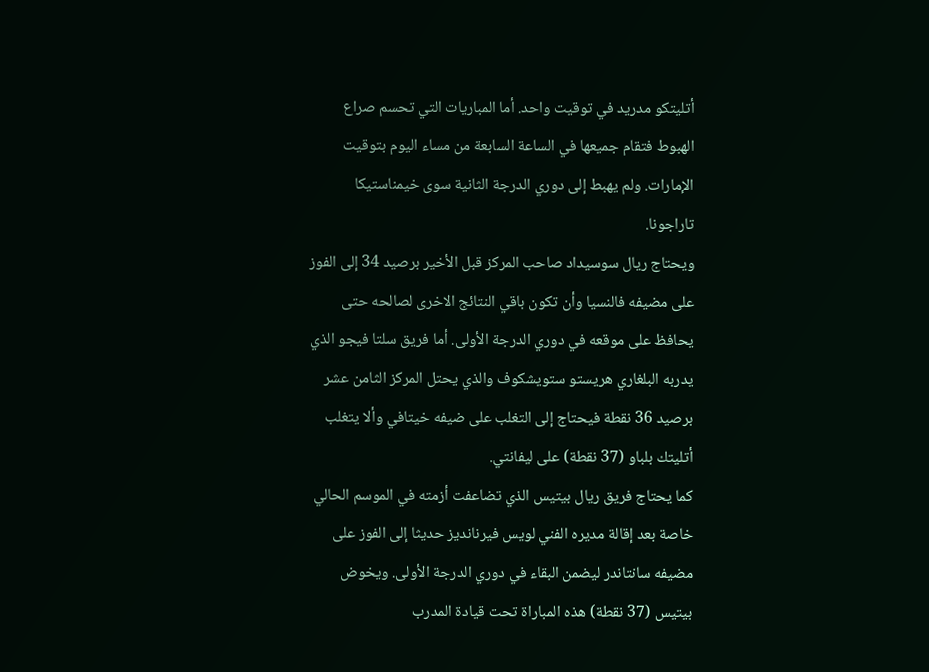أتليتكو مدريد في توقيت واحد. أما المباريات التي تحسم صراع الهبوط فتقام جميعها في الساعة السابعة من مساء اليوم بتوقيت الإمارات. ولم يهبط إلى دوري الدرجة الثانية سوى خيمناستيكا تاراجونا.
ويحتاج ريال سوسيداد صاحب المركز قبل الأخير برصيد 34 إلى الفوز على مضيفه فالنسيا وأن تكون باقي النتائج الاخرى لصالحه حتى يحافظ على موقعه في دوري الدرجة الأولى. أما فريق سلتا فيجو الذي يدربه البلغاري هريستو ستويشكوف والذي يحتل المركز الثامن عشر برصيد 36 نقطة فيحتاج إلى التغلب على ضيفه خيتافي وألا يتغلب أتليتك بلباو (37 نقطة) على ليفانتي.
كما يحتاج فريق ريال بيتيس الذي تضاعفت أزمته في الموسم الحالي خاصة بعد إقالة مديره الفني لويس فيرنانديز حديثا إلى الفوز على مضيفه سانتاندر ليضمن البقاء في دوري الدرجة الأولى. ويخوض بيتيس (37 نقطة) هذه المباراة تحت قيادة المدرب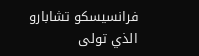فرانسيسكو تشابارو الذي تولى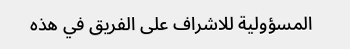المسؤولية للاشراف على الفريق في هذه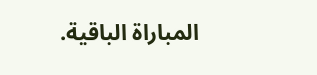المباراة الباقية.